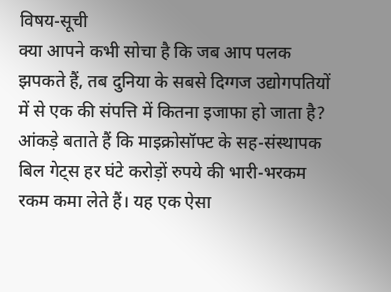विषय-सूची
क्या आपने कभी सोचा है कि जब आप पलक झपकते हैं, तब दुनिया के सबसे दिग्गज उद्योगपतियों में से एक की संपत्ति में कितना इजाफा हो जाता है? आंकड़े बताते हैं कि माइक्रोसॉफ्ट के सह-संस्थापक बिल गेट्स हर घंटे करोड़ों रुपये की भारी-भरकम रकम कमा लेते हैं। यह एक ऐसा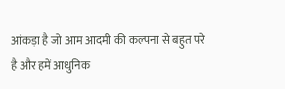आंकड़ा है जो आम आदमी की कल्पना से बहुत परे है और हमें आधुनिक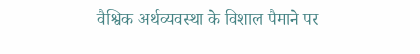वैश्विक अर्थव्यवस्था के विशाल पैमाने पर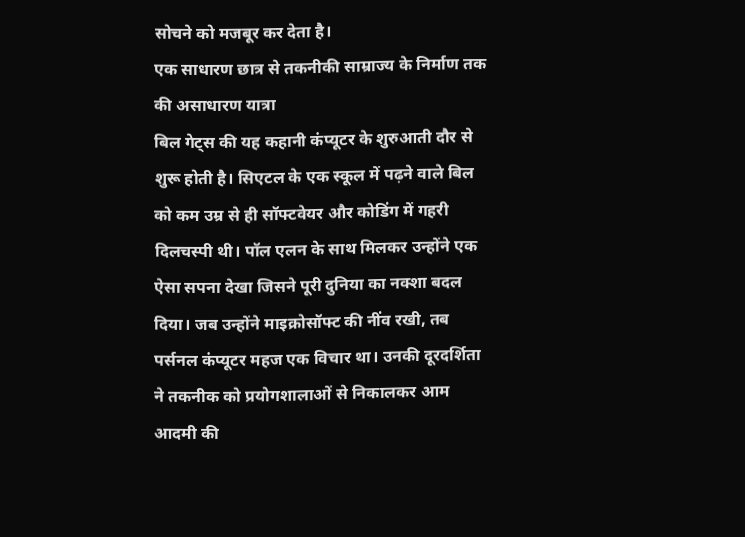सोचने को मजबूर कर देता है।
एक साधारण छात्र से तकनीकी साम्राज्य के निर्माण तक की असाधारण यात्रा
बिल गेट्स की यह कहानी कंप्यूटर के शुरुआती दौर से शुरू होती है। सिएटल के एक स्कूल में पढ़ने वाले बिल को कम उम्र से ही सॉफ्टवेयर और कोडिंग में गहरी दिलचस्पी थी। पॉल एलन के साथ मिलकर उन्होंने एक ऐसा सपना देखा जिसने पूरी दुनिया का नक्शा बदल दिया। जब उन्होंने माइक्रोसॉफ्ट की नींव रखी, तब पर्सनल कंप्यूटर महज एक विचार था। उनकी दूरदर्शिता ने तकनीक को प्रयोगशालाओं से निकालकर आम आदमी की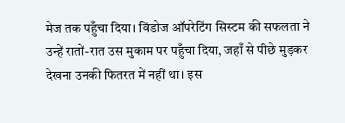मेज तक पहुँचा दिया। विंडोज ऑपरेटिंग सिस्टम की सफलता ने उन्हें रातों-रात उस मुकाम पर पहुँचा दिया, जहाँ से पीछे मुड़कर देखना उनकी फितरत में नहीं था। इस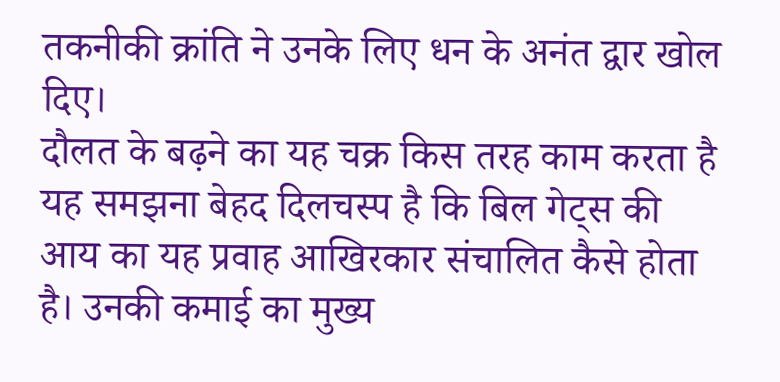तकनीकी क्रांति ने उनके लिए धन के अनंत द्वार खोल दिए।
दौलत के बढ़ने का यह चक्र किस तरह काम करता है
यह समझना बेहद दिलचस्प है कि बिल गेट्स की आय का यह प्रवाह आखिरकार संचालित कैसे होता है। उनकी कमाई का मुख्य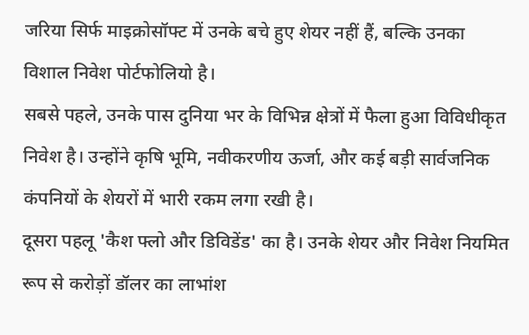जरिया सिर्फ माइक्रोसॉफ्ट में उनके बचे हुए शेयर नहीं हैं, बल्कि उनका विशाल निवेश पोर्टफोलियो है।
सबसे पहले, उनके पास दुनिया भर के विभिन्न क्षेत्रों में फैला हुआ विविधीकृत निवेश है। उन्होंने कृषि भूमि, नवीकरणीय ऊर्जा, और कई बड़ी सार्वजनिक कंपनियों के शेयरों में भारी रकम लगा रखी है।
दूसरा पहलू 'कैश फ्लो और डिविडेंड' का है। उनके शेयर और निवेश नियमित रूप से करोड़ों डॉलर का लाभांश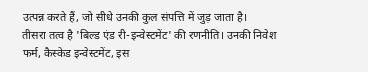उत्पन्न करते हैं, जो सीधे उनकी कुल संपत्ति में जुड़ जाता है।
तीसरा तत्व है 'बिल्ड एंड री-इन्वेस्टमेंट' की रणनीति। उनकी निवेश फर्म, कैस्केड इन्वेस्टमेंट, इस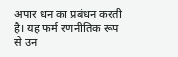अपार धन का प्रबंधन करती है। यह फर्म रणनीतिक रूप से उन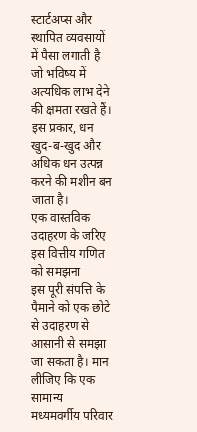स्टार्टअप्स और स्थापित व्यवसायों में पैसा लगाती है जो भविष्य में अत्यधिक लाभ देने की क्षमता रखते हैं। इस प्रकार, धन खुद-ब-खुद और अधिक धन उत्पन्न करने की मशीन बन जाता है।
एक वास्तविक उदाहरण के जरिए इस वित्तीय गणित को समझना
इस पूरी संपत्ति के पैमाने को एक छोटे से उदाहरण से आसानी से समझा जा सकता है। मान लीजिए कि एक सामान्य मध्यमवर्गीय परिवार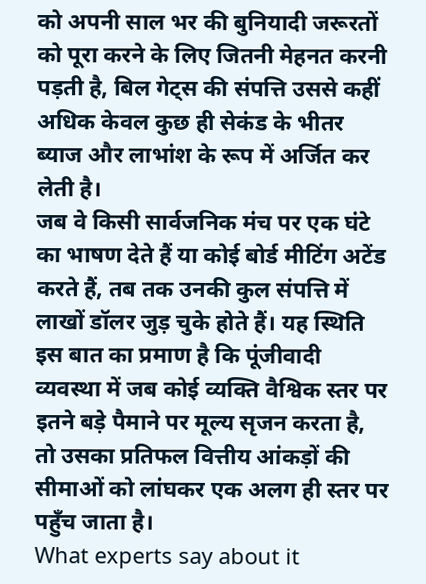को अपनी साल भर की बुनियादी जरूरतों को पूरा करने के लिए जितनी मेहनत करनी पड़ती है, बिल गेट्स की संपत्ति उससे कहीं अधिक केवल कुछ ही सेकंड के भीतर ब्याज और लाभांश के रूप में अर्जित कर लेती है।
जब वे किसी सार्वजनिक मंच पर एक घंटे का भाषण देते हैं या कोई बोर्ड मीटिंग अटेंड करते हैं, तब तक उनकी कुल संपत्ति में लाखों डॉलर जुड़ चुके होते हैं। यह स्थिति इस बात का प्रमाण है कि पूंजीवादी व्यवस्था में जब कोई व्यक्ति वैश्विक स्तर पर इतने बड़े पैमाने पर मूल्य सृजन करता है, तो उसका प्रतिफल वित्तीय आंकड़ों की सीमाओं को लांघकर एक अलग ही स्तर पर पहुँच जाता है।
What experts say about it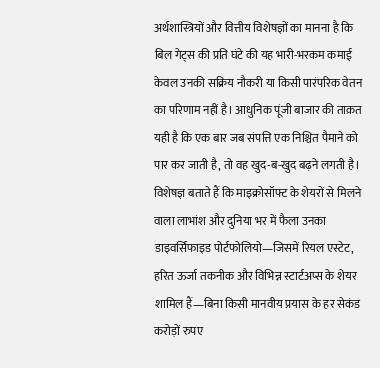अर्थशास्त्रियों और वित्तीय विशेषज्ञों का मानना है कि बिल गेट्स की प्रति घंटे की यह भारी-भरकम कमाई केवल उनकी सक्रिय नौकरी या किसी पारंपरिक वेतन का परिणाम नहीं है। आधुनिक पूंजी बाजार की ताक़त यही है कि एक बार जब संपत्ति एक निश्चित पैमाने को पार कर जाती है, तो वह खुद-ब-खुद बढ़ने लगती है। विशेषज्ञ बताते हैं कि माइक्रोसॉफ्ट के शेयरों से मिलने वाला लाभांश और दुनिया भर में फैला उनका डाइवर्सिफाइड पोर्टफोलियो—जिसमें रियल एस्टेट, हरित ऊर्जा तकनीक और विभिन्न स्टार्टअप्स के शेयर शामिल हैं—बिना किसी मानवीय प्रयास के हर सेकंड करोड़ों रुपए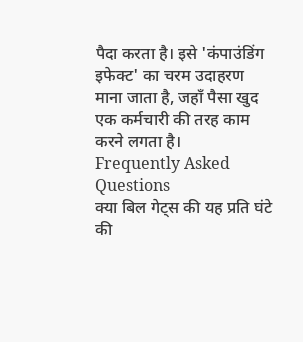पैदा करता है। इसे 'कंपाउंडिंग इफेक्ट' का चरम उदाहरण माना जाता है, जहाँ पैसा खुद एक कर्मचारी की तरह काम करने लगता है।
Frequently Asked Questions
क्या बिल गेट्स की यह प्रति घंटे की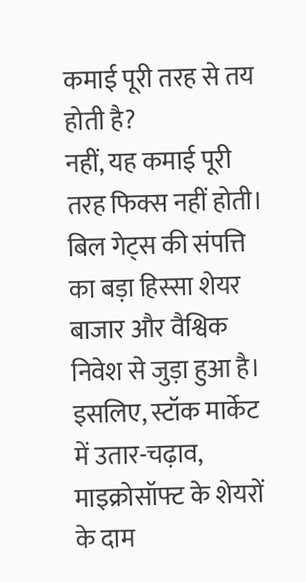कमाई पूरी तरह से तय होती है?
नहीं, यह कमाई पूरी तरह फिक्स नहीं होती। बिल गेट्स की संपत्ति का बड़ा हिस्सा शेयर बाजार और वैश्विक निवेश से जुड़ा हुआ है। इसलिए, स्टॉक मार्केट में उतार-चढ़ाव, माइक्रोसॉफ्ट के शेयरों के दाम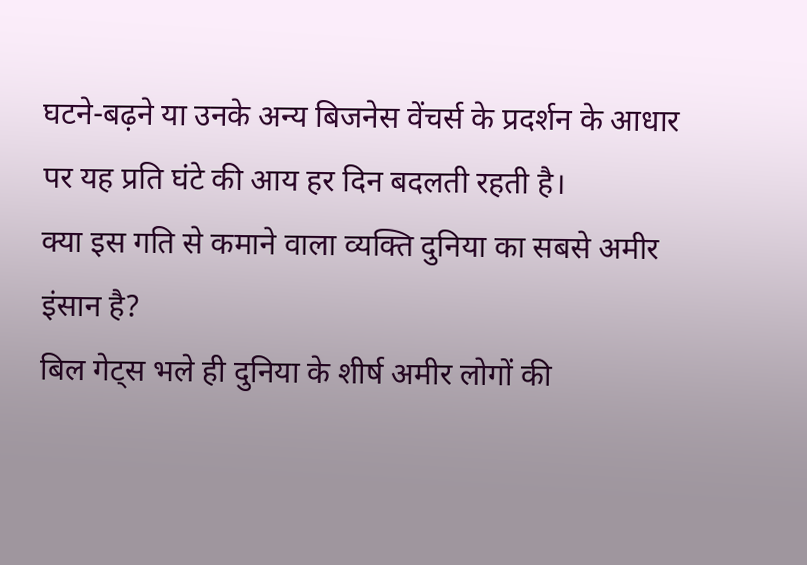घटने-बढ़ने या उनके अन्य बिजनेस वेंचर्स के प्रदर्शन के आधार पर यह प्रति घंटे की आय हर दिन बदलती रहती है।
क्या इस गति से कमाने वाला व्यक्ति दुनिया का सबसे अमीर इंसान है?
बिल गेट्स भले ही दुनिया के शीर्ष अमीर लोगों की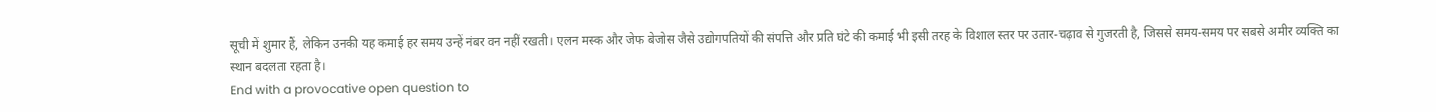सूची में शुमार हैं, लेकिन उनकी यह कमाई हर समय उन्हें नंबर वन नहीं रखती। एलन मस्क और जेफ बेजोस जैसे उद्योगपतियों की संपत्ति और प्रति घंटे की कमाई भी इसी तरह के विशाल स्तर पर उतार-चढ़ाव से गुजरती है, जिससे समय-समय पर सबसे अमीर व्यक्ति का स्थान बदलता रहता है।
End with a provocative open question to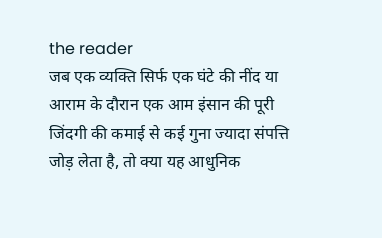the reader
जब एक व्यक्ति सिर्फ एक घंटे की नींद या आराम के दौरान एक आम इंसान की पूरी जिंदगी की कमाई से कई गुना ज्यादा संपत्ति जोड़ लेता है, तो क्या यह आधुनिक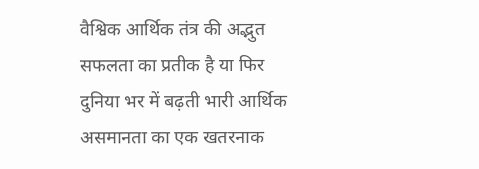वैश्विक आर्थिक तंत्र की अद्भुत सफलता का प्रतीक है या फिर दुनिया भर में बढ़ती भारी आर्थिक असमानता का एक खतरनाक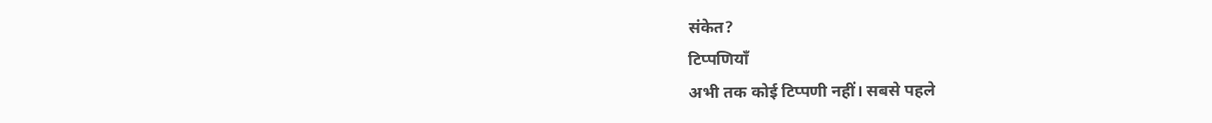संकेत?
टिप्पणियाँ
अभी तक कोई टिप्पणी नहीं। सबसे पहले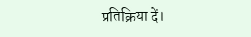प्रतिक्रिया दें।